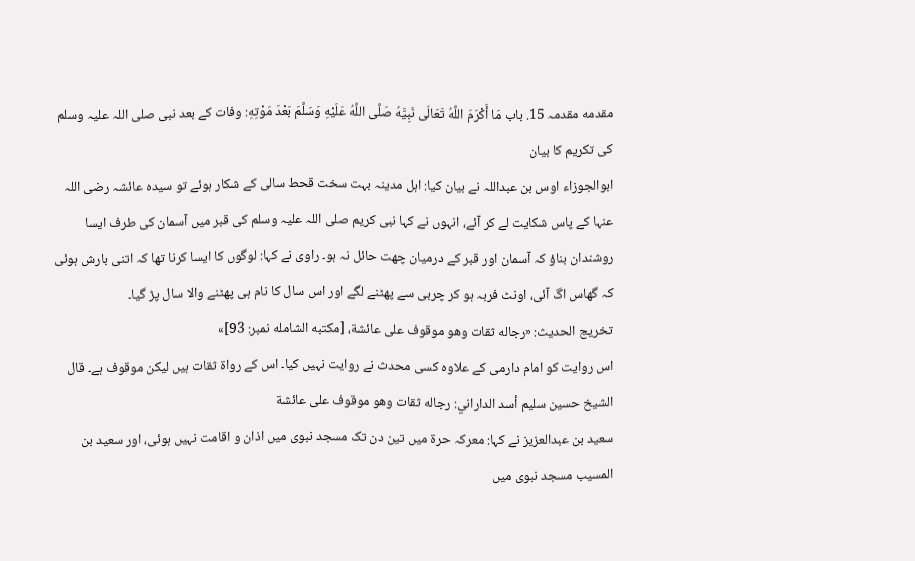مقدمه مقدمہ 15. باب مَا أَكْرَمَ اللَّهُ تَعَالَى نَبِيَّهُ صَلَّى اللَّهُ عَلَيْهِ وَسَلَّمَ بَعْدَ مَوْتِهِ: وفات کے بعد نبی صلی اللہ علیہ وسلم کی تکریم کا بیان
ابوالجوزاء اوس بن عبداللہ نے بیان کیا: اہل مدینہ بہت سخت قحط سالی کے شکار ہوئے تو سیدہ عائشہ رضی اللہ عنہا کے پاس شکایت لے کر آئے، انہوں نے کہا نبی کریم صلی اللہ علیہ وسلم کی قبر میں آسمان کی طرف ایسا روشندان بناؤ کہ آسمان اور قبر کے درمیان چھت حائل نہ ہو۔ راوی نے کہا: لوگوں کا ایسا کرنا تھا کہ اتنی بارش ہوئی کہ گھاس اگ آئی، اونٹ فربہ ہو کر چربی سے پھٹنے لگے اور اس سال کا نام ہی پھٹنے والا سال پڑ گیا۔
تخریج الحدیث: «رجاله ثقات وهو موقوف على عائشة، [مكتبه الشامله نمبر: 93]»
اس روایت کو امام دارمی کے علاوہ کسی محدث نے روایت نہیں کیا۔ اس کے رواة ثقات ہیں لیکن موقوف ہے۔ قال الشيخ حسين سليم أسد الداراني: رجاله ثقات وهو موقوف على عائشة
سعید بن عبدالعزیز نے کہا: معرکہ حرة میں تین دن تک مسجد نبوی میں اذان و اقامت نہیں ہوئی، اور سعید بن المسيب مسجد نبوی میں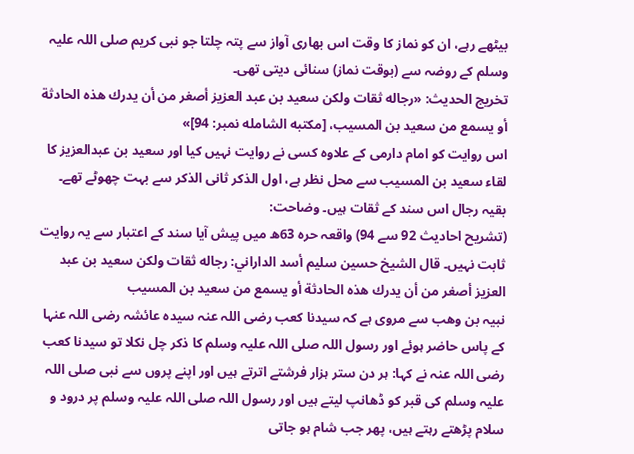بیٹھے رہے، ان کو نماز کا وقت اس بھاری آواز سے پتہ چلتا جو نبی کریم صلی اللہ علیہ وسلم کے روضہ سے (بوقت نماز) سنائی دیتی تھی۔
تخریج الحدیث: «رجاله ثقات ولكن سعيد بن عبد العزيز أصغر من أن يدرك هذه الحادثة أو يسمع من سعيد بن المسيب، [مكتبه الشامله نمبر: 94]»
اس روایت کو امام دارمی کے علاوہ کسی نے روایت نہیں کیا اور سعید بن عبدالعزیز کا لقاء سعيد بن المسیب سے محل نظر ہے، اول الذکر ثانی الذکر سے بہت چھوٹے تھے۔ بقیہ رجال اس سند کے ثقات ہیں۔ وضاحت:
(تشریح احادیث 92 سے 94) واقعہ حرہ 63ھ میں پیش آیا سند کے اعتبار سے یہ روایت ثابت نہیں۔ قال الشيخ حسين سليم أسد الداراني: رجاله ثقات ولكن سعيد بن عبد العزيز أصغر من أن يدرك هذه الحادثة أو يسمع من سعيد بن المسيب
نبیہ بن وھب سے مروی ہے کہ سیدنا کعب رضی اللہ عنہ سیدہ عائشہ رضی اللہ عنہا کے پاس حاضر ہوئے اور رسول اللہ صلی اللہ علیہ وسلم کا ذکر چل نکلا تو سیدنا کعب رضی اللہ عنہ نے کہا: ہر دن ستر ہزار فرشتے اترتے ہیں اور اپنے پروں سے نبی صلی اللہ علیہ وسلم کی قبر کو ڈھانپ لیتے ہیں اور رسول اللہ صلی اللہ علیہ وسلم پر درود و سلام پڑھتے رہتے ہیں، پھر جب شام ہو جاتی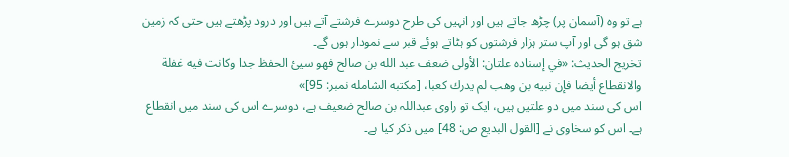ہے تو وہ (آسمان پر) چڑھ جاتے ہیں اور انہیں کی طرح دوسرے فرشتے آتے ہیں اور درود پڑھتے ہیں حتی کہ زمین شق ہو گی اور آپ ستر ہزار فرشتوں کو ہٹاتے ہوئے قبر سے نمودار ہوں گے۔
تخریج الحدیث: «في إسناده علتان: الأولى ضعف عبد الله بن صالح فهو سيئ الحفظ جدا وكانت فيه غفلة والانقطاع أيضا فإن نبيه بن وهب لم يدرك كعبا، [مكتبه الشامله نمبر: 95]»
اس کی سند میں دو علتیں ہیں، ایک تو راوی عبداللہ بن صالح ضعیف ہے، دوسرے اس کی سند میں انقطاع ہے۔ اس کو سخاوی نے [القول البديع ص: 48] میں ذکر کیا ہے۔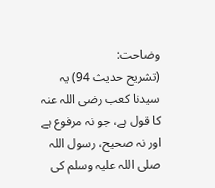وضاحت:
(تشریح حدیث 94) یہ سیدنا کعب رضی اللہ عنہ کا قول ہے، جو نہ مرفوع ہے اور نہ صحیح، رسول اللہ صلی اللہ علیہ وسلم کی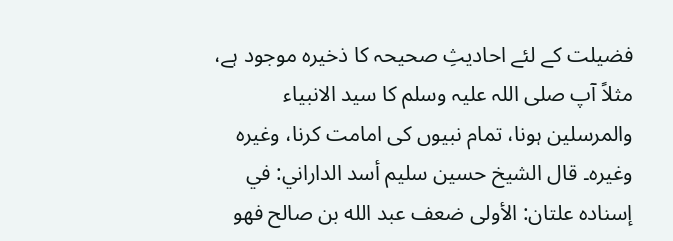فضیلت کے لئے احادیثِ صحیحہ کا ذخیرہ موجود ہے، مثلاً آپ صلی اللہ علیہ وسلم کا سید الانبیاء والمرسلین ہونا، تمام نبیوں کی امامت کرنا، وغیرہ وغیرہ۔ قال الشيخ حسين سليم أسد الداراني: في إسناده علتان: الأولى ضعف عبد الله بن صالح فهو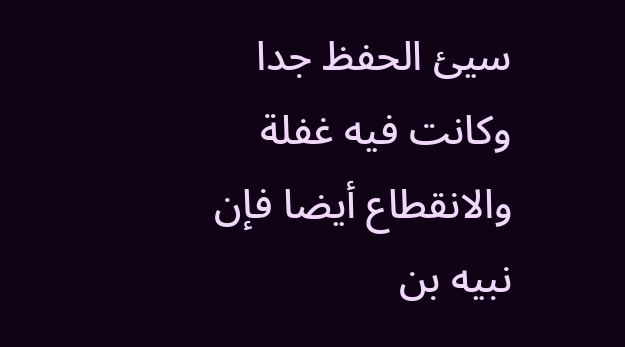سيئ الحفظ جدا وكانت فيه غفلة والانقطاع أيضا فإن نبيه بن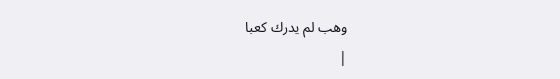وهب لم يدرك كعبا
|